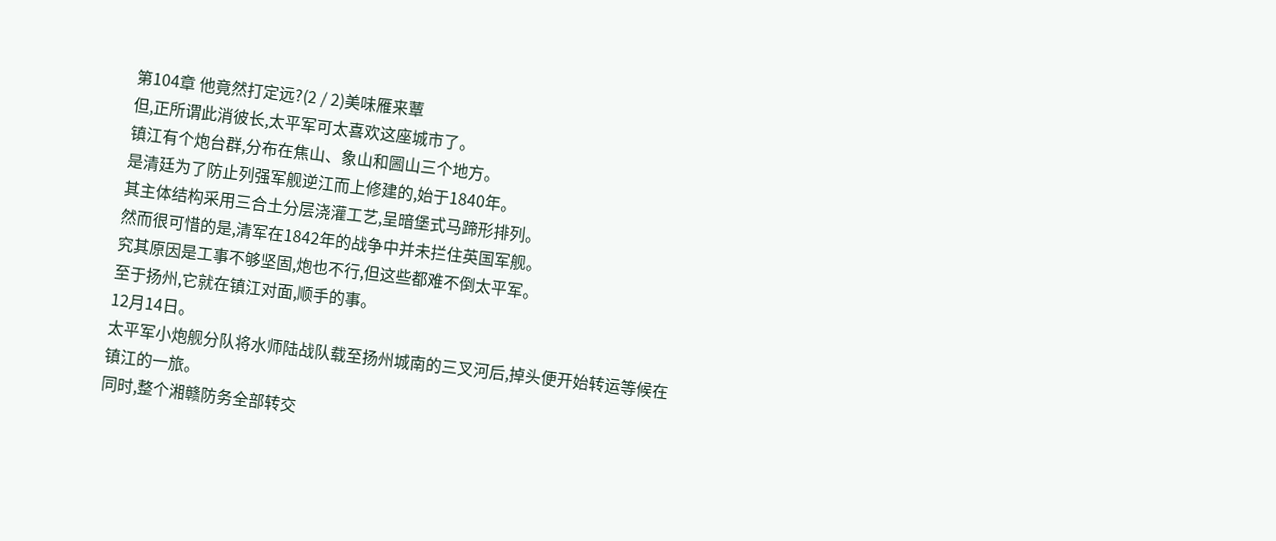第104章 他竟然打定远?(2 / 2)美味雁来蕈
但,正所谓此消彼长,太平军可太喜欢这座城市了。
镇江有个炮台群,分布在焦山、象山和圌山三个地方。
是清廷为了防止列强军舰逆江而上修建的,始于1840年。
其主体结构采用三合土分层浇灌工艺,呈暗堡式马蹄形排列。
然而很可惜的是,清军在1842年的战争中并未拦住英国军舰。
究其原因是工事不够坚固,炮也不行,但这些都难不倒太平军。
至于扬州,它就在镇江对面,顺手的事。
12月14日。
太平军小炮舰分队将水师陆战队载至扬州城南的三叉河后,掉头便开始转运等候在镇江的一旅。
同时,整个湘赣防务全部转交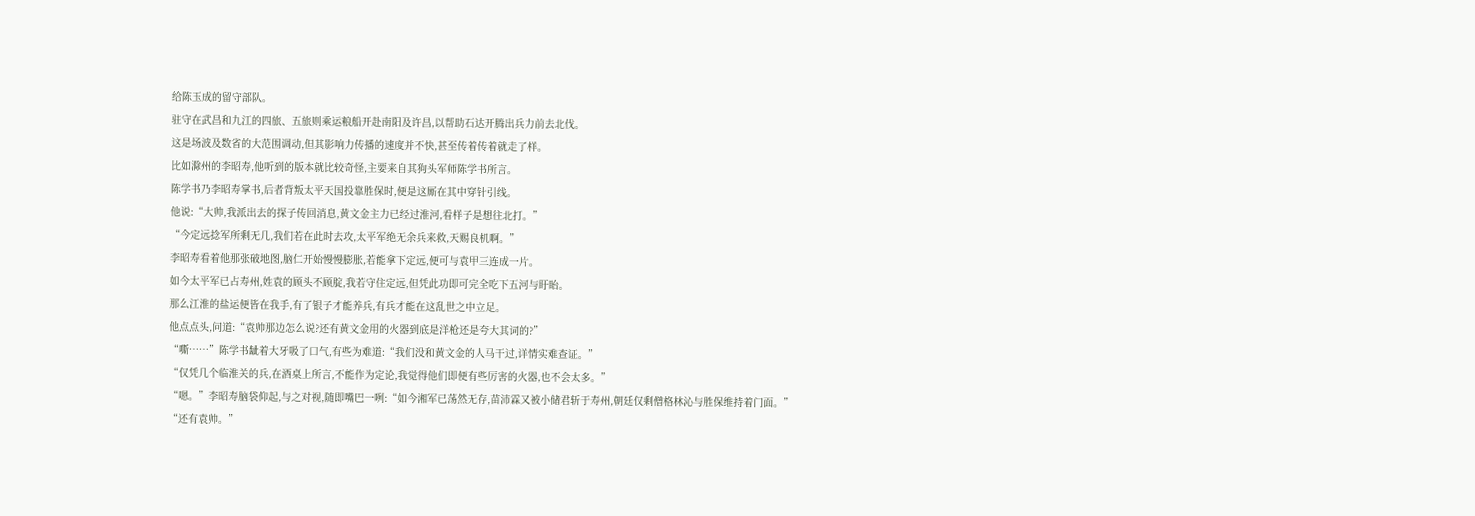给陈玉成的留守部队。
驻守在武昌和九江的四旅、五旅则乘运粮船开赴南阳及许昌,以帮助石达开腾出兵力前去北伐。
这是场波及数省的大范围调动,但其影响力传播的速度并不快,甚至传着传着就走了样。
比如滁州的李昭寿,他听到的版本就比较奇怪,主要来自其狗头军师陈学书所言。
陈学书乃李昭寿掌书,后者背叛太平天国投靠胜保时,便是这厮在其中穿针引线。
他说:“大帅,我派出去的探子传回消息,黄文金主力已经过淮河,看样子是想往北打。”
“今定远捻军所剩无几,我们若在此时去攻,太平军绝无余兵来救,天赐良机啊。”
李昭寿看着他那张破地图,脑仁开始慢慢膨胀,若能拿下定远,便可与袁甲三连成一片。
如今太平军已占寿州,姓袁的顾头不顾腚,我若守住定远,但凭此功即可完全吃下五河与盱眙。
那么江淮的盐运便皆在我手,有了银子才能养兵,有兵才能在这乱世之中立足。
他点点头,问道:“袁帅那边怎么说?还有黄文金用的火器到底是洋枪还是夸大其词的?”
“嘶……”陈学书龇着大牙吸了口气,有些为难道:“我们没和黄文金的人马干过,详情实难查证。”
“仅凭几个临淮关的兵,在酒桌上所言,不能作为定论,我觉得他们即便有些厉害的火器,也不会太多。”
“嗯。”李昭寿脑袋仰起,与之对视,随即嘴巴一咧:“如今湘军已荡然无存,苗沛霖又被小储君斩于寿州,朝廷仅剩僧格林沁与胜保维持着门面。”
“还有袁帅。”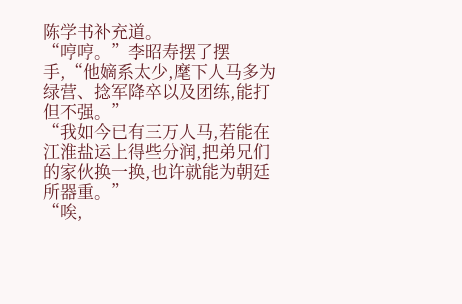陈学书补充道。
“哼哼。”李昭寿摆了摆手,“他嫡系太少,麾下人马多为绿营、捻军降卒以及团练,能打但不强。”
“我如今已有三万人马,若能在江淮盐运上得些分润,把弟兄们的家伙换一换,也许就能为朝廷所器重。”
“唉,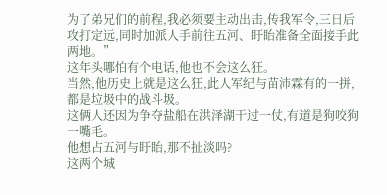为了弟兄们的前程,我必须要主动出击,传我军令,三日后攻打定远,同时加派人手前往五河、盱眙准备全面接手此两地。”
这年头哪怕有个电话,他也不会这么狂。
当然,他历史上就是这么狂,此人军纪与苗沛霖有的一拼,都是垃圾中的战斗圾。
这俩人还因为争夺盐船在洪泽湖干过一仗,有道是狗咬狗一嘴毛。
他想占五河与盱眙,那不扯淡吗?
这两个城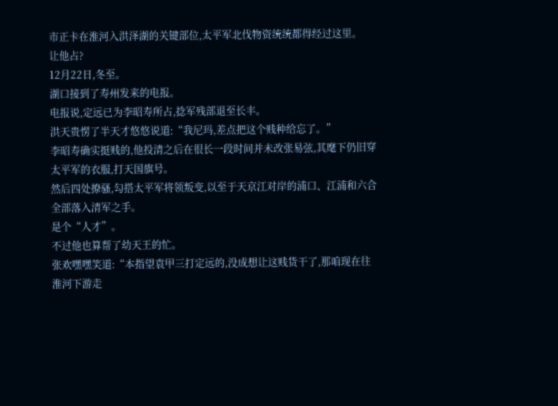市正卡在淮河入洪泽湖的关键部位,太平军北伐物资统统都得经过这里。
让他占?
12月22日,冬至。
湖口接到了寿州发来的电报。
电报说,定远已为李昭寿所占,捻军残部退至长丰。
洪天贵愣了半天才悠悠说道:“我尼玛,差点把这个贱种给忘了。”
李昭寿确实挺贱的,他投清之后在很长一段时间并未改张易弦,其麾下仍旧穿太平军的衣服,打天国旗号。
然后四处撩骚,勾搭太平军将领叛变,以至于天京江对岸的浦口、江浦和六合全部落入清军之手。
是个“人才”。
不过他也算帮了幼天王的忙。
张欢嘿嘿笑道:“本指望袁甲三打定远的,没成想让这贱货干了,那咱现在往淮河下游走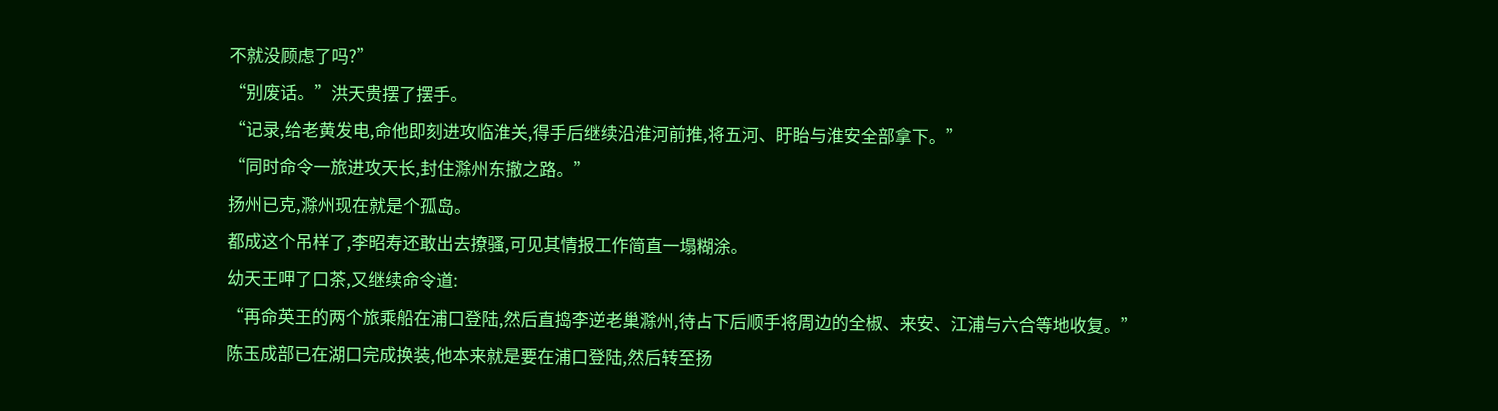不就没顾虑了吗?”
“别废话。”洪天贵摆了摆手。
“记录,给老黄发电,命他即刻进攻临淮关,得手后继续沿淮河前推,将五河、盱眙与淮安全部拿下。”
“同时命令一旅进攻天长,封住滁州东撤之路。”
扬州已克,滁州现在就是个孤岛。
都成这个吊样了,李昭寿还敢出去撩骚,可见其情报工作简直一塌糊涂。
幼天王呷了口茶,又继续命令道:
“再命英王的两个旅乘船在浦口登陆,然后直捣李逆老巢滁州,待占下后顺手将周边的全椒、来安、江浦与六合等地收复。”
陈玉成部已在湖口完成换装,他本来就是要在浦口登陆,然后转至扬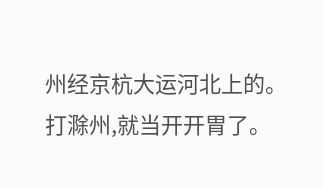州经京杭大运河北上的。
打滁州,就当开开胃了。